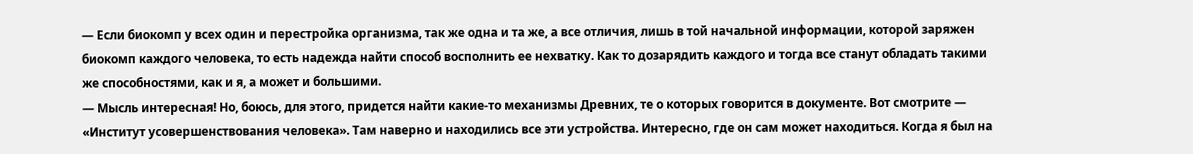— Если биокомп у всех один и перестройка организма, так же одна и та же, а все отличия, лишь в той начальной информации, которой заряжен биокомп каждого человека, то есть надежда найти способ восполнить ее нехватку. Как то дозарядить каждого и тогда все станут обладать такими же способностями, как и я, а может и большими.
— Мысль интересная! Но, боюсь, для этого, придется найти какие‑то механизмы Древних, те о которых говорится в документе. Вот смотрите — «Институт усовершенствования человека». Там наверно и находились все эти устройства. Интересно, где он сам может находиться. Когда я был на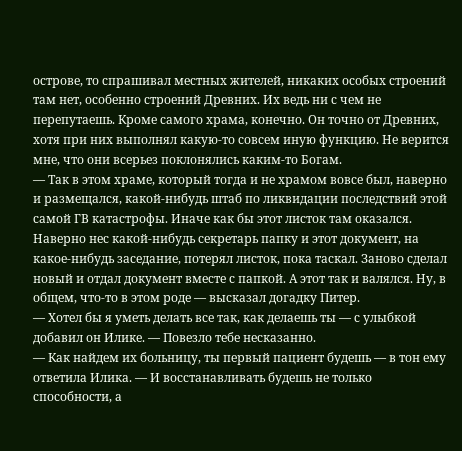острове, то спрашивал местных жителей, никаких особых строений там нет, особенно строений Древних. Их ведь ни с чем не перепутаешь. Кроме самого храма, конечно. Он точно от Древних, хотя при них выполнял какую‑то совсем иную функцию. Не верится мне, что они всерьез поклонялись каким‑то Богам.
— Так в этом храме, который тогда и не храмом вовсе был, наверно и размещался, какой‑нибудь штаб по ликвидации последствий этой самой ГВ катастрофы. Иначе как бы этот листок там оказался. Наверно нес какой‑нибудь секретарь папку и этот документ, на какое‑нибудь заседание, потерял листок, пока таскал. Заново сделал новый и отдал документ вместе с папкой. А этот так и валялся. Ну, в общем, что‑то в этом роде — высказал догадку Питер.
— Хотел бы я уметь делать все так, как делаешь ты — с улыбкой добавил он Илике. — Повезло тебе несказанно.
— Как найдем их больницу, ты первый пациент будешь — в тон ему ответила Илика. — И восстанавливать будешь не только способности, а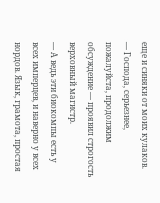еще и синяки от моих кулаков.
— Господа, серьезнее, пожалуйста, продолжим обсуждение — проявил строгость верховный магистр.
— А ведь эти биокомпы есть у всех имперцев, и наверно у всех нордов. Язык, грамота, простая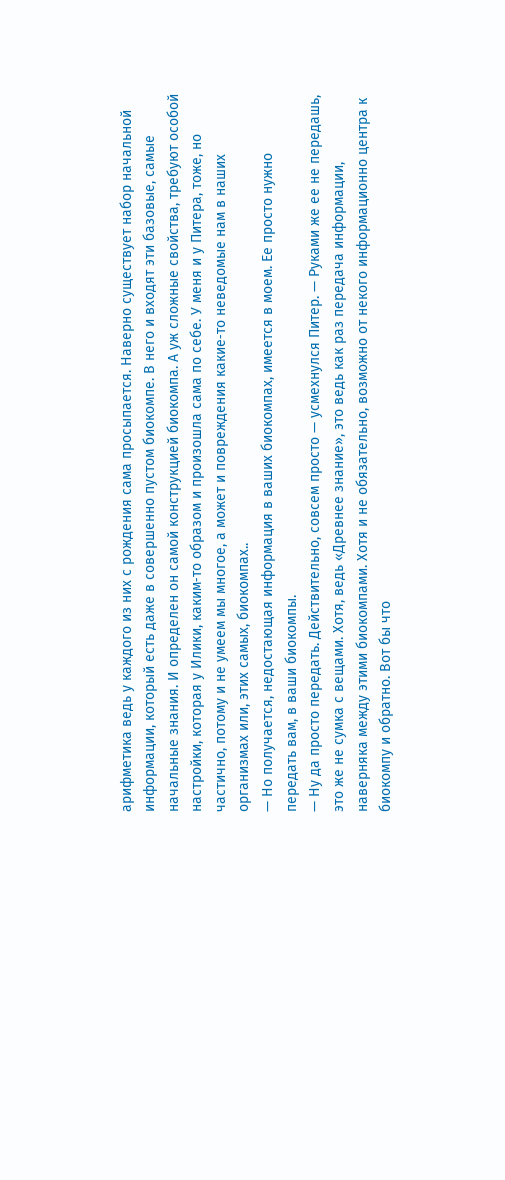арифметика ведь у каждого из них с рождения сама просыпается. Наверно существует набор начальной информации, который есть даже в совершенно пустом биокомпе. В него и входят эти базовые, самые начальные знания. И определен он самой конструкцией биокомпа. А уж сложные свойства, требуют особой настройки, которая у Илики, каким‑то образом и произошла сама по себе. У меня и у Питера, тоже, но частично, потому и не умеем мы многое, а может и повреждения какие‑то неведомые нам в наших организмах или, этих самых, биокомпах..
— Но получается, недостающая информация в ваших биокомпах, имеется в моем. Ее просто нужно передать вам, в ваши биокомпы.
— Ну да просто передать. Действительно, совсем просто — усмехнулся Питер. — Руками же ее не передашь, это же не сумка с вещами. Хотя, ведь «Древнее знание», это ведь как раз передача информации, наверняка между этими биокомпами. Хотя и не обязательно, возможно от некого информационно центра к биокомпу и обратно. Вот бы что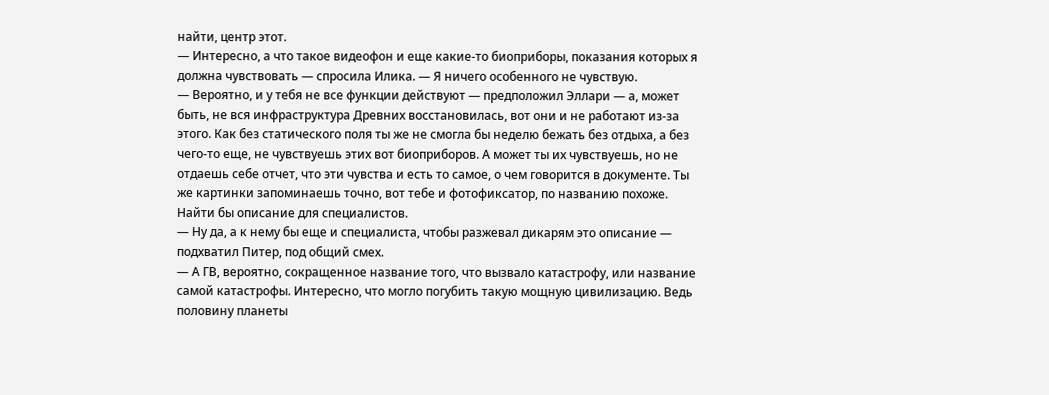найти, центр этот.
— Интересно, а что такое видеофон и еще какие‑то биоприборы, показания которых я должна чувствовать — спросила Илика. — Я ничего особенного не чувствую.
— Вероятно, и у тебя не все функции действуют — предположил Эллари — а, может быть, не вся инфраструктура Древних восстановилась, вот они и не работают из‑за этого. Как без статического поля ты же не смогла бы неделю бежать без отдыха, а без чего‑то еще, не чувствуешь этих вот биоприборов. А может ты их чувствуешь, но не отдаешь себе отчет, что эти чувства и есть то самое, о чем говорится в документе. Ты же картинки запоминаешь точно, вот тебе и фотофиксатор, по названию похоже. Найти бы описание для специалистов.
— Ну да, а к нему бы еще и специалиста, чтобы разжевал дикарям это описание — подхватил Питер, под общий смех.
— А ГВ, вероятно, сокращенное название того, что вызвало катастрофу, или название самой катастрофы. Интересно, что могло погубить такую мощную цивилизацию. Ведь половину планеты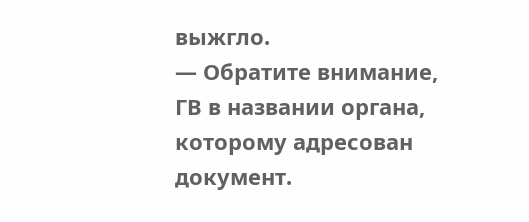выжгло.
— Обратите внимание, ГВ в названии органа, которому адресован документ.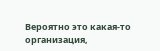Вероятно это какая‑то организация,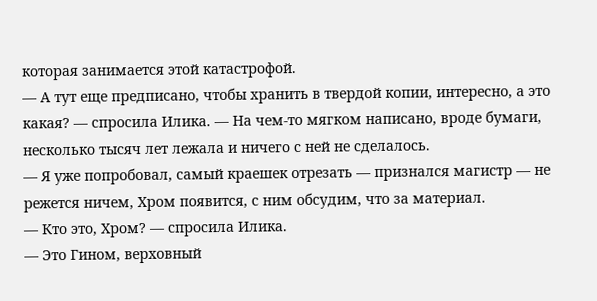которая занимается этой катастрофой.
— А тут еще предписано, чтобы хранить в твердой копии, интересно, а это какая? — спросила Илика. — На чем‑то мягком написано, вроде бумаги, несколько тысяч лет лежала и ничего с ней не сделалось.
— Я уже попробовал, самый краешек отрезать — признался магистр — не режется ничем, Хром появится, с ним обсудим, что за материал.
— Кто это, Хром? — спросила Илика.
— Это Гином, верховный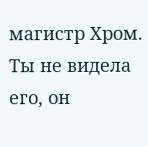магистр Хром. Ты не видела его, он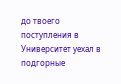до твоего поступления в Университет уехал в подгорные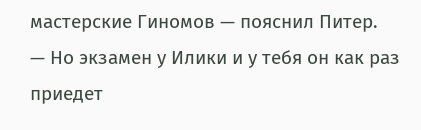мастерские Гиномов — пояснил Питер.
— Но экзамен у Илики и у тебя он как раз приедет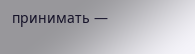принимать —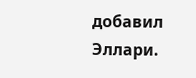добавил Эллари.